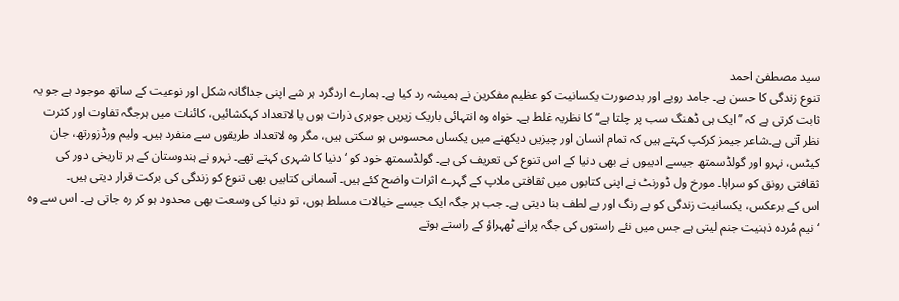سید مصطفیٰ احمد
تنوع زندگی کا حسن ہے۔ جامد رویے اور بدصورت یکسانیت کو عظیم مفکرین نے ہمیشہ رد کیا ہے۔ ہمارے اردگرد ہر شے اپنی جداگانہ شکل اور نوعیت کے ساتھ موجود ہے جو یہ ثابت کرتی ہے کہ ’’ایک ہی ڈھنگ سب پر چلتا ہے‘‘ کا نظریہ غلط ہے۔ خواہ وہ انتہائی باریک زیریں جوہری ذرات ہوں یا لاتعداد کہکشائیں، کائنات میں ہرجگہ تفاوت اور کثرت نظر آتی ہے۔شاعر جیمز کرکپ کہتے ہیں کہ تمام انسان اور چیزیں دیکھنے میں یکساں محسوس ہو سکتی ہیں، مگر وہ لاتعداد طریقوں سے منفرد ہیں۔ ولیم ورڈزورتھ، جان کیٹس، نہرو اور گولڈسمتھ جیسے ادیبوں نے بھی دنیا کے اس تنوع کی تعریف کی ہے۔ گولڈسمتھ خود کو ‘دنیا کا شہری کہتے تھے۔ نہرو نے ہندوستان کے ہر تاریخی دور کی ثقافتی رونق کو سراہا۔ مورخ ول ڈورنٹ نے اپنی کتابوں میں ثقافتی ملاپ کے گہرے اثرات واضح کئے ہیں۔ آسمانی کتابیں بھی تنوع کو زندگی کی برکت قرار دیتی ہیں۔
اس کے برعکس، یکسانیت زندگی کو بے رنگ اور بے لطف بنا دیتی ہے۔ جب ہر جگہ ایک جیسے خیالات مسلط ہوں، تو دنیا کی وسعت بھی محدود ہو کر رہ جاتی ہے۔ اس سے وہ ‘نیم مُردہ ذہنیت جنم لیتی ہے جس میں نئے راستوں کی جگہ پرانے ٹھہراؤ کے راستے ہوتے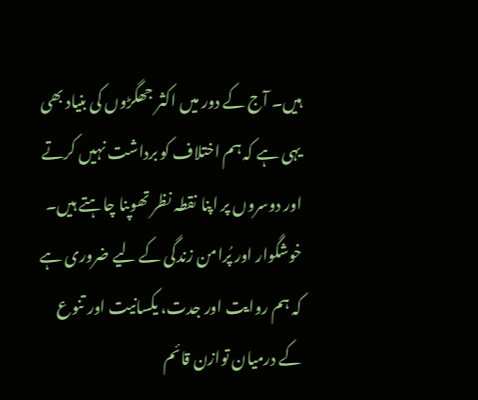ہیں۔ آج کے دور میں اکثر جھگڑوں کی بنیاد بھی یہی ہے کہ ہم اختلاف کو برداشت نہیں کرتے اور دوسروں پر اپنا نقطہ نظر تھوپنا چاہتے ہیں۔
خوشگوار اور پُرامن زندگی کے لیے ضروری ہے کہ ہم روایت اور جدت، یکسانیت اور تنوع کے درمیان توازن قائم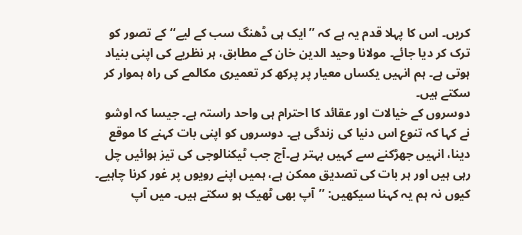کریں۔ اس کا پہلا قدم یہ ہے کہ ’’ایک ہی ڈھنگ سب کے لیے‘‘ کے تصور کو ترک کر دیا جائے۔ مولانا وحید الدین خان کے مطابق، ہر نظریے کی اپنی بنیاد ہوتی ہے۔ ہم انہیں یکساں معیار پر پرکھ کر تعمیری مکالمے کی راہ ہموار کر سکتے ہیں۔
دوسروں کے خیالات اور عقائد کا احترام ہی واحد راستہ ہے۔ جیسا کہ اوشو نے کہا کہ تنوع اس دنیا کی زندگی ہے۔ دوسروں کو اپنی بات کہنے کا موقع دینا، انہیں جھڑکنے سے کہیں بہتر ہے۔آج جب ٹیکنالوجی کی تیز ہوائیں چل رہی ہیں اور ہر بات کی تصدیق ممکن ہے، ہمیں اپنے رویوں پر غور کرنا چاہیے۔ کیوں نہ ہم یہ کہنا سیکھیں: ’’آپ بھی ٹھیک ہو سکتے ہیں۔ میں آپ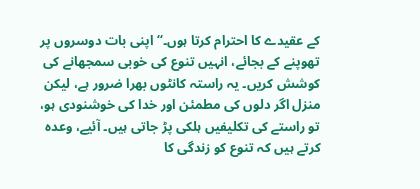کے عقیدے کا احترام کرتا ہوں۔‘‘ اپنی بات دوسروں پر تھوپنے کے بجائے، انہیں تنوع کی خوبی سمجھانے کی کوشش کریں۔ یہ راستہ کانٹوں بھرا ضرور ہے، لیکن منزل اگر دلوں کی مطمئن اور خدا کی خوشنودی ہو، تو راستے کی تکلیفیں ہلکی پڑ جاتی ہیں۔ آئیے، وعدہ کرتے ہیں کہ تنوع کو زندگی کا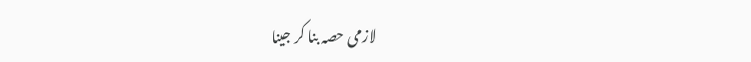لازمی حصہ بنا کر جینا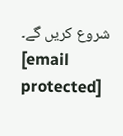شروع کریں گے۔
[email protected]